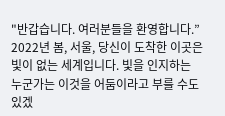"반갑습니다. 여러분들을 환영합니다.” 2022년 봄, 서울, 당신이 도착한 이곳은 빛이 없는 세계입니다. 빛을 인지하는 누군가는 이것을 어둠이라고 부를 수도 있겠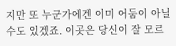지만 또 누군가에겐 이미 어둠이 아닐 수도 있겠죠. 이곳은 당신이 잘 모르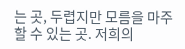는 곳, 두렵지만 모름을 마주할 수 있는 곳. 저희의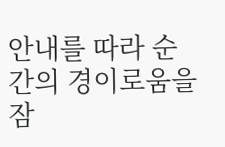안내를 따라 순간의 경이로움을 잠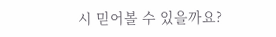시 믿어볼 수 있을까요?